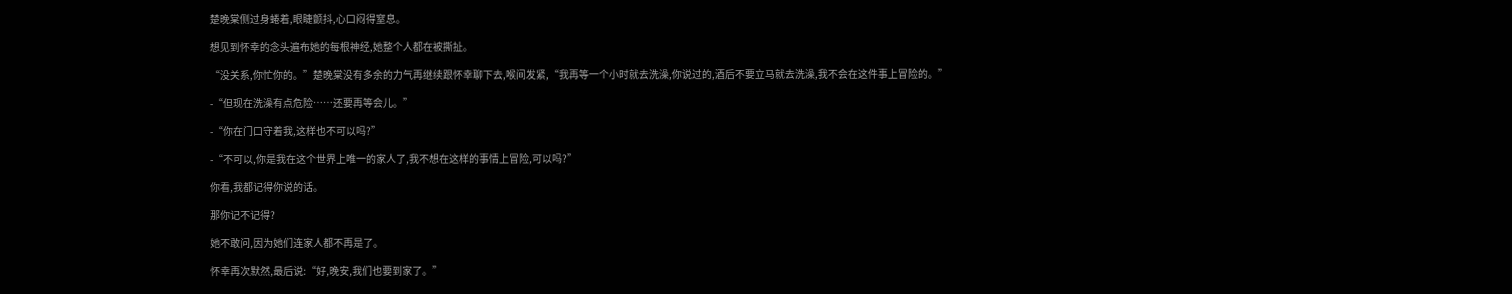楚晚棠侧过身蜷着,眼睫颤抖,心口闷得窒息。

想见到怀幸的念头遍布她的每根神经,她整个人都在被撕扯。

“没关系,你忙你的。”楚晚棠没有多余的力气再继续跟怀幸聊下去,喉间发紧,“我再等一个小时就去洗澡,你说过的,酒后不要立马就去洗澡,我不会在这件事上冒险的。”

-“但现在洗澡有点危险……还要再等会儿。”

-“你在门口守着我,这样也不可以吗?”

-“不可以,你是我在这个世界上唯一的家人了,我不想在这样的事情上冒险,可以吗?”

你看,我都记得你说的话。

那你记不记得?

她不敢问,因为她们连家人都不再是了。

怀幸再次默然,最后说:“好,晚安,我们也要到家了。”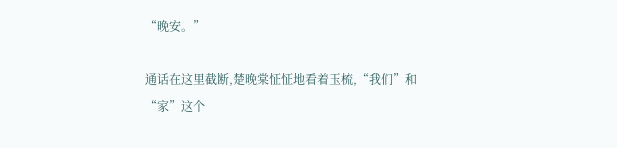“晚安。”

通话在这里截断,楚晚棠怔怔地看着玉梳,“我们”和“家”这个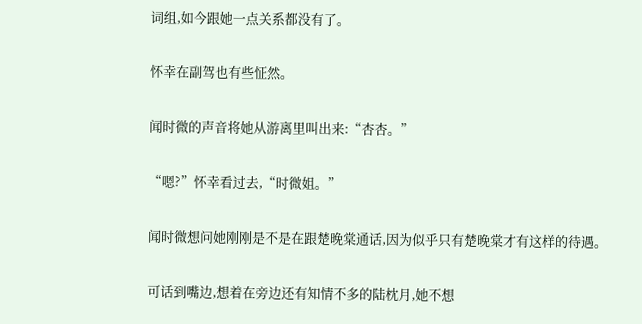词组,如今跟她一点关系都没有了。

怀幸在副驾也有些怔然。

闻时微的声音将她从游离里叫出来:“杏杏。”

“嗯?”怀幸看过去,“时微姐。”

闻时微想问她刚刚是不是在跟楚晚棠通话,因为似乎只有楚晚棠才有这样的待遇。

可话到嘴边,想着在旁边还有知情不多的陆枕月,她不想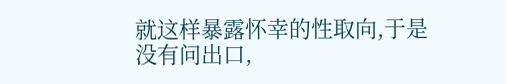就这样暴露怀幸的性取向,于是没有问出口,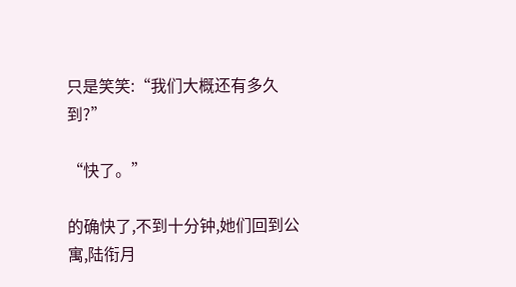只是笑笑:“我们大概还有多久到?”

“快了。”

的确快了,不到十分钟,她们回到公寓,陆衔月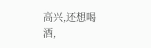高兴,还想喝酒,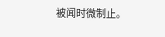被闻时微制止。